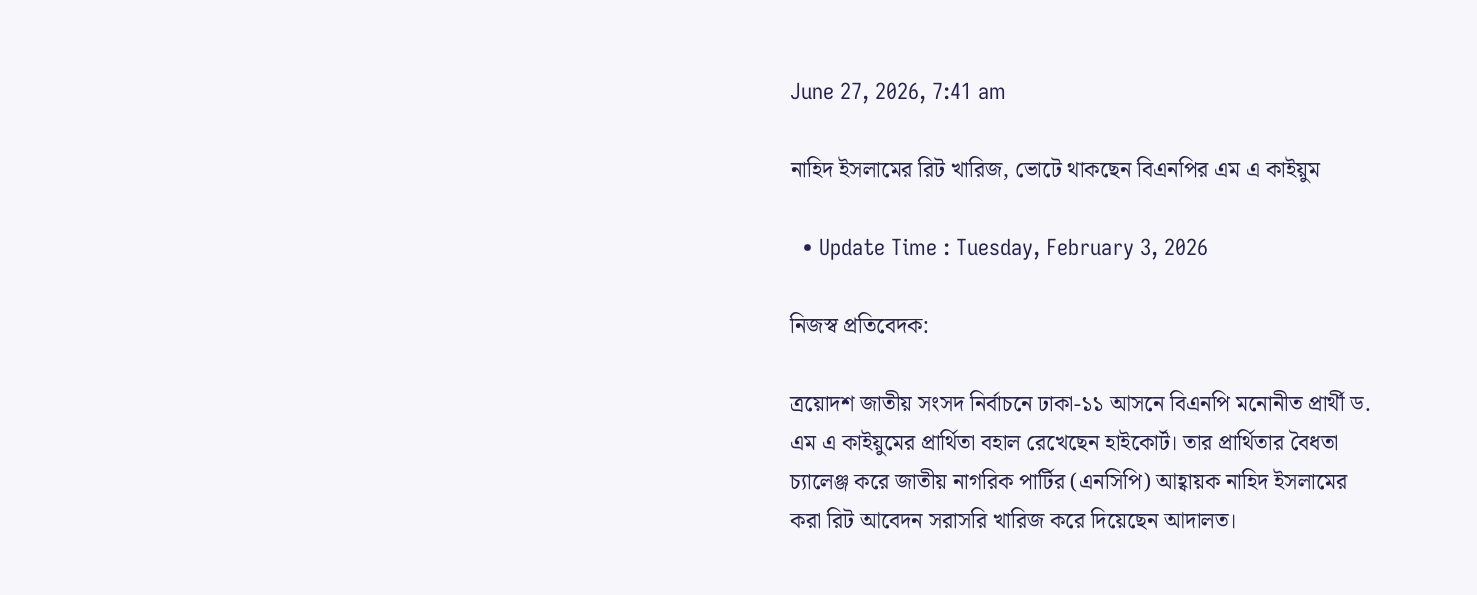June 27, 2026, 7:41 am

নাহিদ ইসলামের রিট খারিজ, ভোটে থাকছেন বিএনপির এম এ কাইয়ুম

  • Update Time : Tuesday, February 3, 2026

নিজস্ব প্রতিবেদক:

ত্রয়োদশ জাতীয় সংসদ নির্বাচনে ঢাকা-১১ আসনে বিএনপি মনোনীত প্রার্থী ড. এম এ কাইয়ুমের প্রার্থিতা বহাল রেখেছেন হাইকোর্ট। তার প্রার্থিতার বৈধতা চ্যালেঞ্জ করে জাতীয় নাগরিক পার্টির (এনসিপি) আহ্বায়ক নাহিদ ইসলামের করা রিট আবেদন সরাসরি খারিজ করে দিয়েছেন আদালত।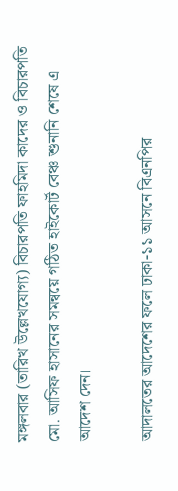মঙ্গলবার (তারিখ উল্লেখযোগ্য) বিচারপতি ফাহমিদা কাদের ও বিচারপতি মো. আসিফ হাসানের সমন্বয়ে গঠিত হাইকোর্ট বেঞ্চ শুনানি শেষে এ আদেশ দেন।

আদালতের আদেশের ফলে ঢাকা-১১ আসনে বিএনপির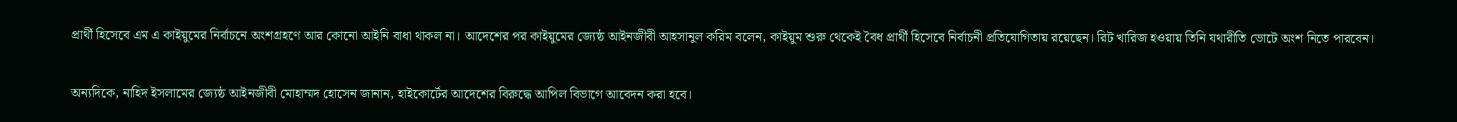প্রার্থী হিসেবে এম এ কাইয়ুমের নির্বাচনে অংশগ্রহণে আর কোনো আইনি বাধা থাকল না। আদেশের পর কাইয়ুমের জ্যেষ্ঠ আইনজীবী আহসানুল করিম বলেন, কাইয়ুম শুরু থেকেই বৈধ প্রার্থী হিসেবে নির্বাচনী প্রতিযোগিতায় রয়েছেন। রিট খারিজ হওয়ায় তিনি যথারীতি ভোটে অংশ নিতে পারবেন।

অন্যদিকে, নাহিদ ইসলামের জ্যেষ্ঠ আইনজীবী মোহাম্মদ হোসেন জানান, হাইকোর্টের আদেশের বিরুদ্ধে আপিল বিভাগে আবেদন করা হবে।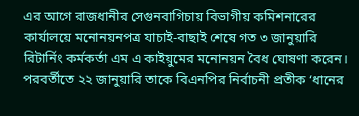এর আগে রাজধানীর সেগুনবাগিচায় বিভাগীয় কমিশনারের কার্যালয়ে মনোনয়নপত্র যাচাই-বাছাই শেষে গত ৩ জানুয়ারি রিটার্নিং কর্মকর্তা এম এ কাইয়ুমের মনোনয়ন বৈধ ঘোষণা করেন। পরবর্তীতে ২২ জানুয়ারি তাকে বিএনপির নির্বাচনী প্রতীক ‘ধানের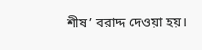শীষ’ বরাদ্দ দেওয়া হয়।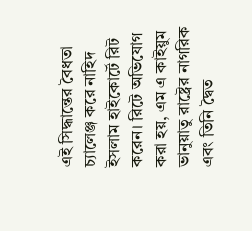এই সিদ্ধান্তের বৈধতা চ্যালেঞ্জ করে নাহিদ ইসলাম হাইকোর্টে রিট করেন। রিটে অভিযোগ করা হয়, এম এ কাইয়ুম ভানুয়াতু রাষ্ট্রের নাগরিক এবং তিনি দ্বৈত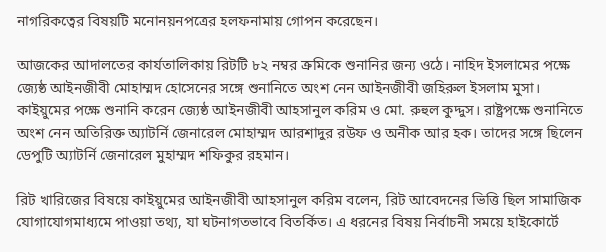নাগরিকত্বের বিষয়টি মনোনয়নপত্রের হলফনামায় গোপন করেছেন।

আজকের আদালতের কার্যতালিকায় রিটটি ৮২ নম্বর ক্রমিকে শুনানির জন্য ওঠে। নাহিদ ইসলামের পক্ষে জ্যেষ্ঠ আইনজীবী মোহাম্মদ হোসেনের সঙ্গে শুনানিতে অংশ নেন আইনজীবী জহিরুল ইসলাম মুসা। কাইয়ুমের পক্ষে শুনানি করেন জ্যেষ্ঠ আইনজীবী আহসানুল করিম ও মো. রুহুল কুদ্দুস। রাষ্ট্রপক্ষে শুনানিতে অংশ নেন অতিরিক্ত অ্যাটর্নি জেনারেল মোহাম্মদ আরশাদুর রউফ ও অনীক আর হক। তাদের সঙ্গে ছিলেন ডেপুটি অ্যাটর্নি জেনারেল মুহাম্মদ শফিকুর রহমান।

রিট খারিজের বিষয়ে কাইয়ুমের আইনজীবী আহসানুল করিম বলেন, রিট আবেদনের ভিত্তি ছিল সামাজিক যোগাযোগমাধ্যমে পাওয়া তথ্য, যা ঘটনাগতভাবে বিতর্কিত। এ ধরনের বিষয় নির্বাচনী সময়ে হাইকোর্টে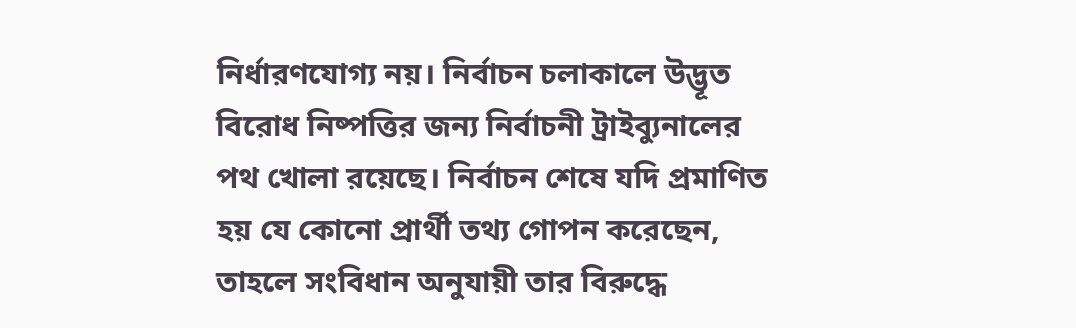নির্ধারণযোগ্য নয়। নির্বাচন চলাকালে উদ্ভূত বিরোধ নিষ্পত্তির জন্য নির্বাচনী ট্রাইব্যুনালের পথ খোলা রয়েছে। নির্বাচন শেষে যদি প্রমাণিত হয় যে কোনো প্রার্থী তথ্য গোপন করেছেন, তাহলে সংবিধান অনুযায়ী তার বিরুদ্ধে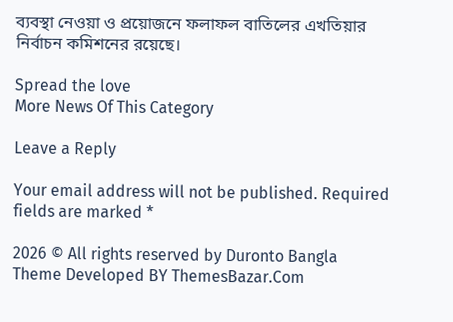ব্যবস্থা নেওয়া ও প্রয়োজনে ফলাফল বাতিলের এখতিয়ার নির্বাচন কমিশনের রয়েছে।

Spread the love
More News Of This Category

Leave a Reply

Your email address will not be published. Required fields are marked *

2026 © All rights reserved by Duronto Bangla
Theme Developed BY ThemesBazar.Com